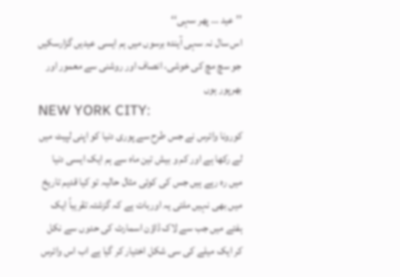’’عید … پھر سہی‘‘
اس سال نہ سہی آیندہ برسوں میں ہم ایسی عیدیں گزارسکیں جو سچ مچ کی خوشی، انصاف اور روشنی سے معمور اور بھرپور ہوں
NEW YORK CITY:
کورونا وائرس نے جس طرح سے پوری دنیا کو اپنی لپیٹ میں لے رکھا ہے اور کم و بیش تین ماہ سے ہم ایک ایسی دنیا میں رہ رہے ہیں جس کی کوئی مثال حالیہ تو کیا قدیم تاریخ میں بھی نہیں ملتی یہ اوربات ہے کہ گزشتہ تقریباً ایک ہفتے میں جب سے لاک ڈاؤن اسمارٹ کی حدوں سے نکل کر ایک میلے کی سی شکل اختیار کر گیا ہے اب اس وائرس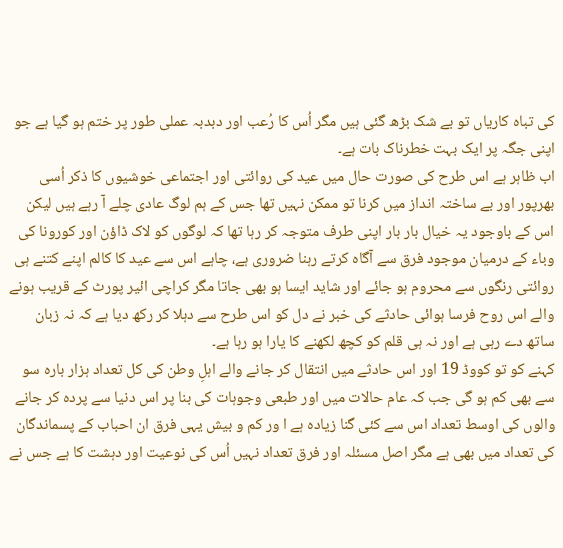کی تباہ کاریاں تو بے شک بڑھ گئی ہیں مگر اُس کا رُعب اور دبدبہ عملی طور پر ختم ہو گیا ہے جو اپنی جگہ پر ایک بہت خطرناک بات ہے۔
اب ظاہر ہے اس طرح کی صورت حال میں عید کی روائتی اور اجتماعی خوشیوں کا ذکر اُسی بھرپور اور بے ساختہ انداز میں کرنا تو ممکن نہیں تھا جس کے ہم لوگ عادی چلے آ رہے ہیں لیکن اس کے باوجود یہ خیال بار بار اپنی طرف متوجہ کر رہا تھا کہ لوگوں کو لاک ڈاؤن اور کورونا کی وباء کے درمیان موجود فرق سے آگاہ کرتے رہنا ضروری ہے، چاہے اس سے عید کا کالم اپنے کتنے ہی روائتی رنگوں سے محروم ہو جائے اور شاید ایسا ہو بھی جاتا مگر کراچی ائیر پورٹ کے قریب ہونے والے اس روح فرسا ہوائی حادثے کی خبر نے دل کو اس طرح سے دہلا کر رکھ دیا ہے کہ نہ زبان ساتھ دے رہی ہے اور نہ ہی قلم کو کچھ لکھنے کا یارا ہو رہا ہے۔
کہنے کو تو کووڈ 19 اور اس حادثے میں انتقال کر جانے والے اہلِ وطن کی کل تعداد ہزار بارہ سو سے بھی کم ہو گی جب کہ عام حالات میں اور طبعی وجوہات کی بنا پر اس دنیا سے پردہ کر جانے والوں کی اوسط تعداد اس سے کئی گنا زیادہ ہے ا ور کم و بیش یہی فرق ان احباب کے پسماندگان کی تعداد میں بھی ہے مگر اصل مسئلہ اور فرق تعداد نہیں اُس کی نوعیت اور دہشت کا ہے جس نے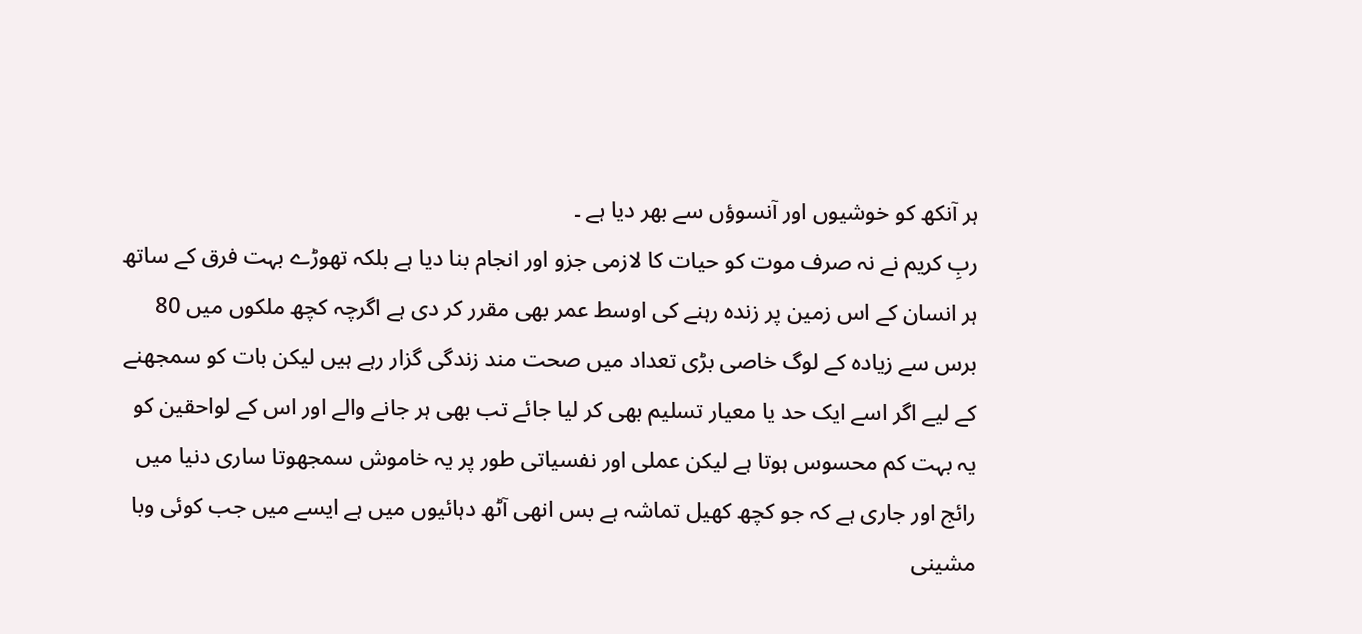ہر آنکھ کو خوشیوں اور آنسوؤں سے بھر دیا ہے ۔
ربِ کریم نے نہ صرف موت کو حیات کا لازمی جزو اور انجام بنا دیا ہے بلکہ تھوڑے بہت فرق کے ساتھ ہر انسان کے اس زمین پر زندہ رہنے کی اوسط عمر بھی مقرر کر دی ہے اگرچہ کچھ ملکوں میں 80 برس سے زیادہ کے لوگ خاصی بڑی تعداد میں صحت مند زندگی گزار رہے ہیں لیکن بات کو سمجھنے کے لیے اگر اسے ایک حد یا معیار تسلیم بھی کر لیا جائے تب بھی ہر جانے والے اور اس کے لواحقین کو یہ بہت کم محسوس ہوتا ہے لیکن عملی اور نفسیاتی طور پر یہ خاموش سمجھوتا ساری دنیا میں رائج اور جاری ہے کہ جو کچھ کھیل تماشہ ہے بس انھی آٹھ دہائیوں میں ہے ایسے میں جب کوئی وبا مشینی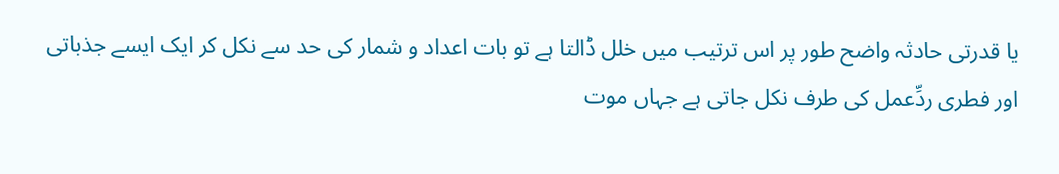یا قدرتی حادثہ واضح طور پر اس ترتیب میں خلل ڈالتا ہے تو بات اعداد و شمار کی حد سے نکل کر ایک ایسے جذباتی اور فطری ردِّعمل کی طرف نکل جاتی ہے جہاں موت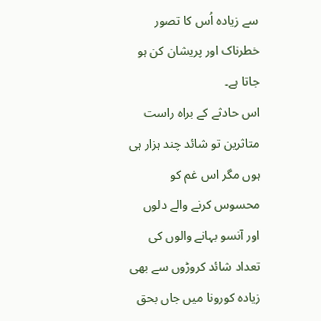سے زیادہ اُس کا تصور خطرناک اور پریشان کن ہو جاتا ہے۔
اس حادثے کے براہ راست متاثرین تو شائد چند ہزار ہی ہوں مگر اس غم کو محسوس کرنے والے دلوں اور آنسو بہانے والوں کی تعداد شائد کروڑوں سے بھی زیادہ کورونا میں جاں بحق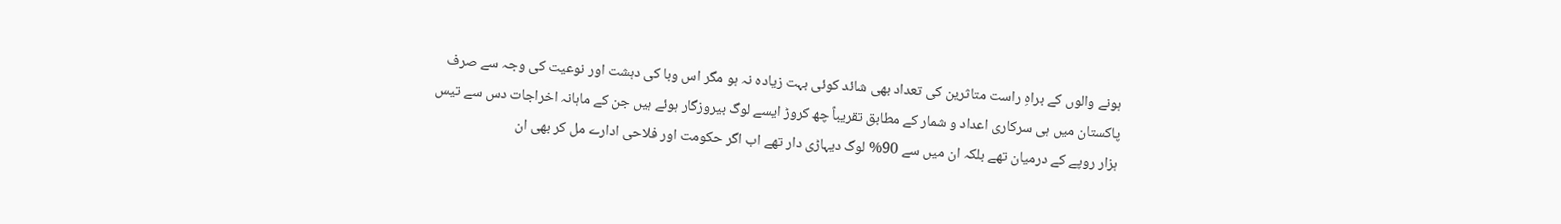ہونے والوں کے براہِ راست متاثرین کی تعداد بھی شائد کوئی بہت زیادہ نہ ہو مگر اس وبا کی دہشت اور نوعیت کی وجہ سے صرف پاکستان میں ہی سرکاری اعداد و شمار کے مطابق تقریباً چھ کروڑ ایسے لوگ بیروزگار ہوئے ہیں جن کے ماہانہ اخراجات دس سے تیس ہزار روپے کے درمیان تھے بلکہ ان میں سے 90% لوگ دیہاڑی دار تھے اب اگر حکومت اور فلاحی ادارے مل کر بھی ان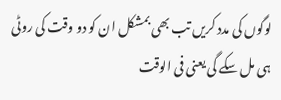لوگوں کی مدد کریں تب بھی بمشکل ان کو دو وقت کی روٹی ہی مل سکے گی یعنی فی الوقت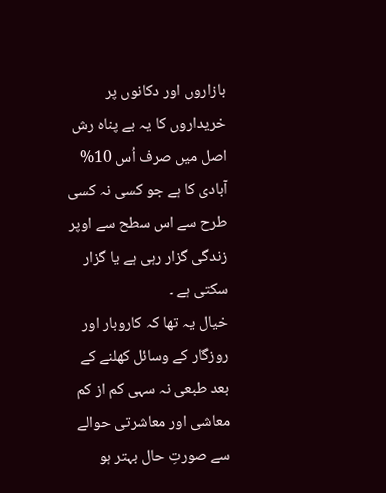بازاروں اور دکانوں پر خریداروں کا یہ بے پناہ رش اصل میں صرف اُس 10% آبادی کا ہے جو کسی نہ کسی طرح سے اس سطح سے اوپر زندگی گزار رہی ہے یا گزار سکتی ہے ۔
خیال یہ تھا کہ کاروبار اور روزگار کے وسائل کھلنے کے بعد طبعی نہ سہی کم از کم معاشی اور معاشرتی حوالے سے صورتِ حال بہتر ہو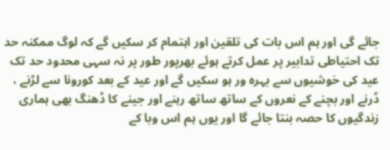جائے گی اور ہم اس بات کی تلقین اور اہتمام کر سکیں گے کہ لوگ ممکنہ حد تک احتیاطی تدابیر پر عمل کرتے ہوئے بھرپور طور پر نہ سہی محدود حد تک عید کی خوشیوں سے بہرہ ور ہو سکیں گے اور عید کے بعد کورونا سے لڑنے ، ڈرنے اور بچنے کے نعروں کے ساتھ ساتھ رہنے اور جینے کا ڈھنگ بھی ہماری زندگیوں کا حصہ بنتا جائے گا اور یوں ہم اس وبا کے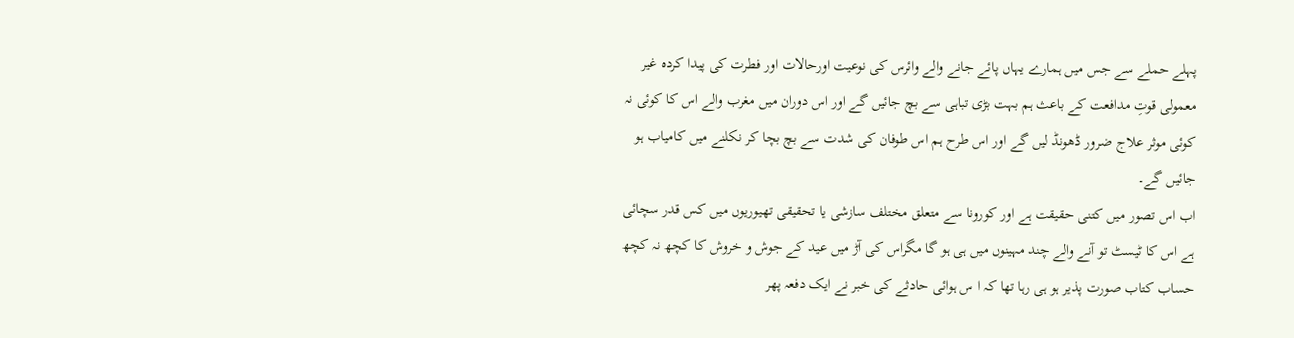پہلے حملے سے جس میں ہمارے یہاں پائے جانے والے وائرس کی نوعیت اورحالات اور فطرت کی پیدا کردہ غیر معمولی قوتِ مدافعت کے باعث ہم بہت بڑی تباہی سے بچ جائیں گے اور اس دوران میں مغرب والے اس کا کوئی نہ کوئی موثر علاج ضرور ڈھونڈ لیں گے اور اس طرح ہم اس طوفان کی شدت سے بچ بچا کر نکلنے میں کامیاب ہو جائیں گے۔
اب اس تصور میں کتنی حقیقت ہے اور کورونا سے متعلق مختلف سازشی یا تحقیقی تھیوریوں میں کس قدر سچائی ہے اس کا ٹیسٹ تو آنے والے چند مہینوں میں ہی ہو گا مگراس کی آڑ میں عید کے جوش و خروش کا کچھ نہ کچھ حساب کتاب صورت پذیر ہو ہی رہا تھا کہ ا س ہوائی حادثے کی خبر نے ایک دفعہ پھر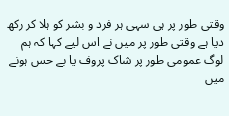وقتی طور پر ہی سہی ہر فرد و بشر کو ہلا کر رکھ دیا ہے وقتی طور پر میں نے اس لیے کہا کہ ہم لوگ عمومی طور پر شاک پروف یا بے حس ہونے میں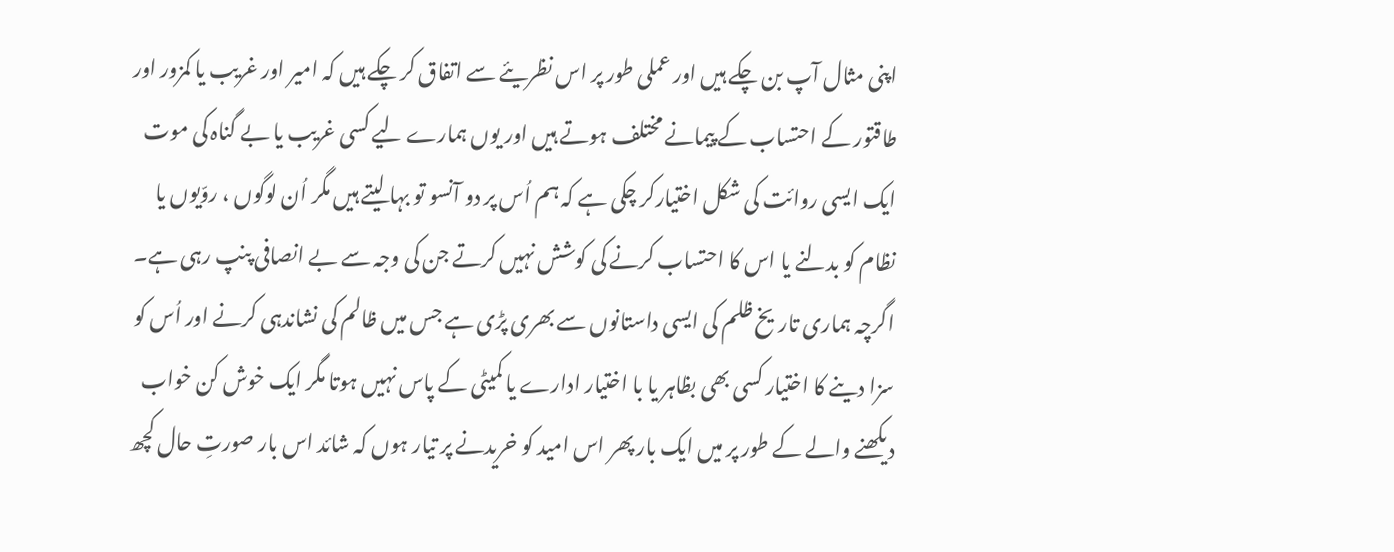اپنی مثال آپ بن چکے ہیں اور عملی طور پر اس نظریئے سے اتفاق کر چکے ہیں کہ امیر اور غریب یا کمزور اور طاقتور کے احتساب کے پیمانے مختلف ہوتے ہیں اور یوں ہمارے لیے کسی غریب یا بے گناہ کی موت ایک ایسی روائت کی شکل اختیارکر چکی ہے کہ ہم اُس پر دو آنسو تو بہا لیتے ہیں مگر اُن لوگوں ، روّیوں یا نظام کو بدلنے یا اس کا احتساب کرنے کی کوشش نہیں کرتے جن کی وجہ سے بے انصافی پنپ رہی ہے۔
اگرچہ ہماری تاریخ ظلم کی ایسی داستانوں سے بھری پڑی ہے جس میں ظالم کی نشاندہی کرنے اور اُس کو سزا دینے کا اختیار کسی بھی بظاہر یا با اختیار ادارے یا کمیٹی کے پاس نہیں ہوتا مگر ایک خوش کن خواب دیکھنے والے کے طور پر میں ایک بار پھر اس امید کو خریدنے پر تیار ہوں کہ شائد اس بار صورتِ حال کچھ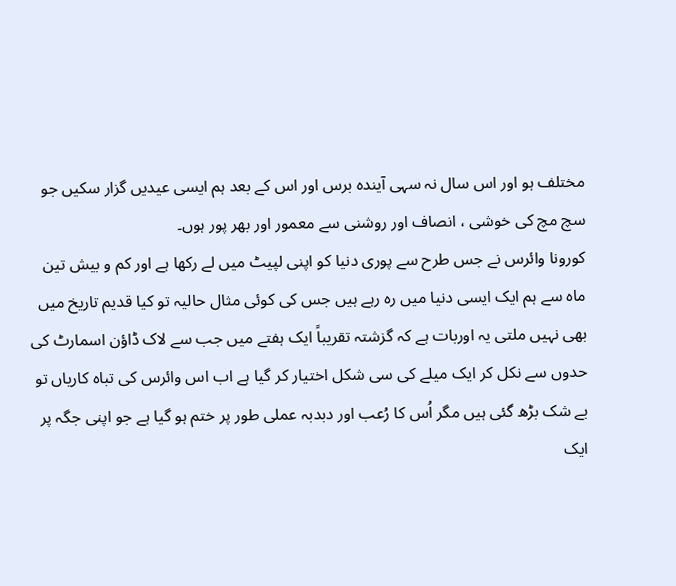مختلف ہو اور اس سال نہ سہی آیندہ برس اور اس کے بعد ہم ایسی عیدیں گزار سکیں جو سچ مچ کی خوشی ، انصاف اور روشنی سے معمور اور بھر پور ہوں۔
کورونا وائرس نے جس طرح سے پوری دنیا کو اپنی لپیٹ میں لے رکھا ہے اور کم و بیش تین ماہ سے ہم ایک ایسی دنیا میں رہ رہے ہیں جس کی کوئی مثال حالیہ تو کیا قدیم تاریخ میں بھی نہیں ملتی یہ اوربات ہے کہ گزشتہ تقریباً ایک ہفتے میں جب سے لاک ڈاؤن اسمارٹ کی حدوں سے نکل کر ایک میلے کی سی شکل اختیار کر گیا ہے اب اس وائرس کی تباہ کاریاں تو بے شک بڑھ گئی ہیں مگر اُس کا رُعب اور دبدبہ عملی طور پر ختم ہو گیا ہے جو اپنی جگہ پر ایک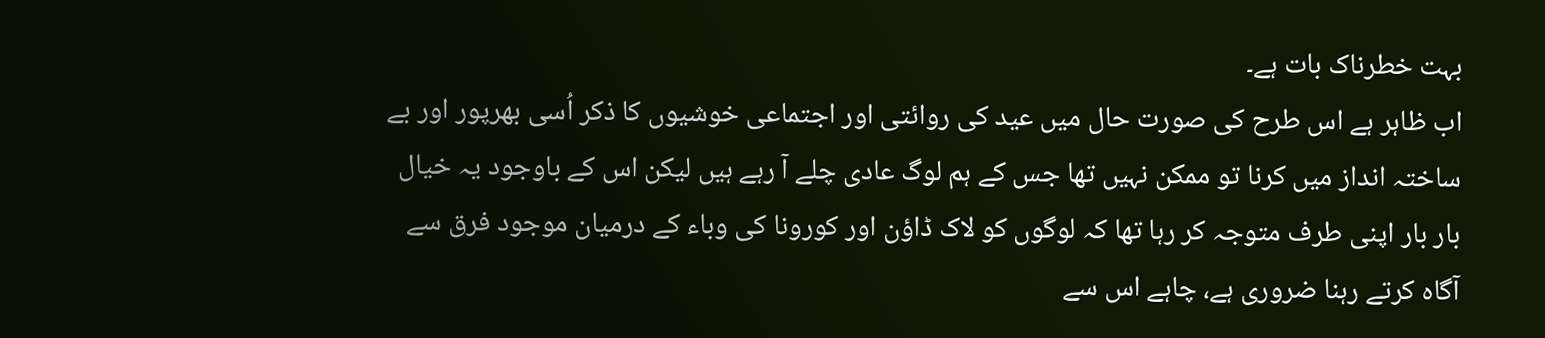بہت خطرناک بات ہے۔
اب ظاہر ہے اس طرح کی صورت حال میں عید کی روائتی اور اجتماعی خوشیوں کا ذکر اُسی بھرپور اور بے ساختہ انداز میں کرنا تو ممکن نہیں تھا جس کے ہم لوگ عادی چلے آ رہے ہیں لیکن اس کے باوجود یہ خیال بار بار اپنی طرف متوجہ کر رہا تھا کہ لوگوں کو لاک ڈاؤن اور کورونا کی وباء کے درمیان موجود فرق سے آگاہ کرتے رہنا ضروری ہے، چاہے اس سے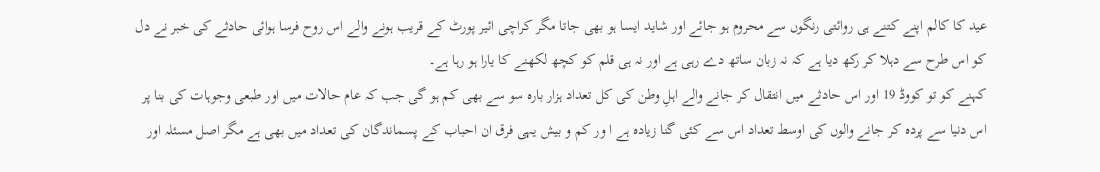عید کا کالم اپنے کتنے ہی روائتی رنگوں سے محروم ہو جائے اور شاید ایسا ہو بھی جاتا مگر کراچی ائیر پورٹ کے قریب ہونے والے اس روح فرسا ہوائی حادثے کی خبر نے دل کو اس طرح سے دہلا کر رکھ دیا ہے کہ نہ زبان ساتھ دے رہی ہے اور نہ ہی قلم کو کچھ لکھنے کا یارا ہو رہا ہے۔
کہنے کو تو کووڈ 19 اور اس حادثے میں انتقال کر جانے والے اہلِ وطن کی کل تعداد ہزار بارہ سو سے بھی کم ہو گی جب کہ عام حالات میں اور طبعی وجوہات کی بنا پر اس دنیا سے پردہ کر جانے والوں کی اوسط تعداد اس سے کئی گنا زیادہ ہے ا ور کم و بیش یہی فرق ان احباب کے پسماندگان کی تعداد میں بھی ہے مگر اصل مسئلہ اور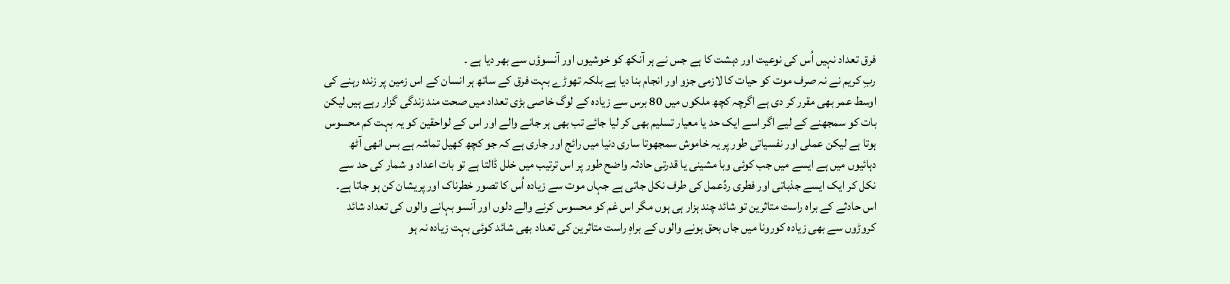فرق تعداد نہیں اُس کی نوعیت اور دہشت کا ہے جس نے ہر آنکھ کو خوشیوں اور آنسوؤں سے بھر دیا ہے ۔
ربِ کریم نے نہ صرف موت کو حیات کا لازمی جزو اور انجام بنا دیا ہے بلکہ تھوڑے بہت فرق کے ساتھ ہر انسان کے اس زمین پر زندہ رہنے کی اوسط عمر بھی مقرر کر دی ہے اگرچہ کچھ ملکوں میں 80 برس سے زیادہ کے لوگ خاصی بڑی تعداد میں صحت مند زندگی گزار رہے ہیں لیکن بات کو سمجھنے کے لیے اگر اسے ایک حد یا معیار تسلیم بھی کر لیا جائے تب بھی ہر جانے والے اور اس کے لواحقین کو یہ بہت کم محسوس ہوتا ہے لیکن عملی اور نفسیاتی طور پر یہ خاموش سمجھوتا ساری دنیا میں رائج اور جاری ہے کہ جو کچھ کھیل تماشہ ہے بس انھی آٹھ دہائیوں میں ہے ایسے میں جب کوئی وبا مشینی یا قدرتی حادثہ واضح طور پر اس ترتیب میں خلل ڈالتا ہے تو بات اعداد و شمار کی حد سے نکل کر ایک ایسے جذباتی اور فطری ردِّعمل کی طرف نکل جاتی ہے جہاں موت سے زیادہ اُس کا تصور خطرناک اور پریشان کن ہو جاتا ہے۔
اس حادثے کے براہ راست متاثرین تو شائد چند ہزار ہی ہوں مگر اس غم کو محسوس کرنے والے دلوں اور آنسو بہانے والوں کی تعداد شائد کروڑوں سے بھی زیادہ کورونا میں جاں بحق ہونے والوں کے براہِ راست متاثرین کی تعداد بھی شائد کوئی بہت زیادہ نہ ہو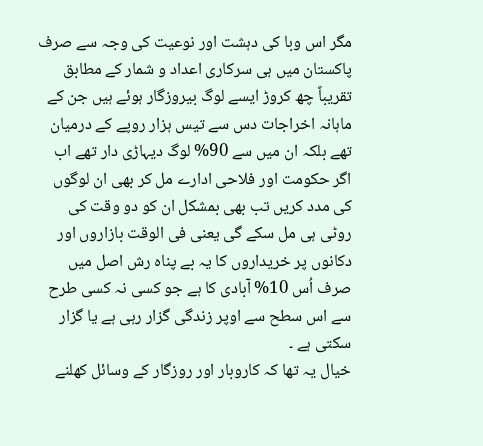مگر اس وبا کی دہشت اور نوعیت کی وجہ سے صرف پاکستان میں ہی سرکاری اعداد و شمار کے مطابق تقریباً چھ کروڑ ایسے لوگ بیروزگار ہوئے ہیں جن کے ماہانہ اخراجات دس سے تیس ہزار روپے کے درمیان تھے بلکہ ان میں سے 90% لوگ دیہاڑی دار تھے اب اگر حکومت اور فلاحی ادارے مل کر بھی ان لوگوں کی مدد کریں تب بھی بمشکل ان کو دو وقت کی روٹی ہی مل سکے گی یعنی فی الوقت بازاروں اور دکانوں پر خریداروں کا یہ بے پناہ رش اصل میں صرف اُس 10% آبادی کا ہے جو کسی نہ کسی طرح سے اس سطح سے اوپر زندگی گزار رہی ہے یا گزار سکتی ہے ۔
خیال یہ تھا کہ کاروبار اور روزگار کے وسائل کھلنے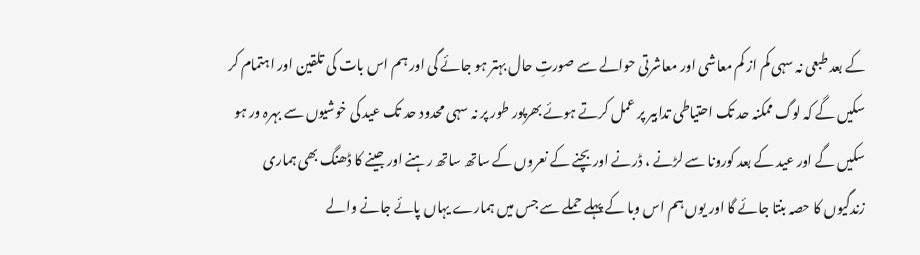کے بعد طبعی نہ سہی کم از کم معاشی اور معاشرتی حوالے سے صورتِ حال بہتر ہو جائے گی اور ہم اس بات کی تلقین اور اہتمام کر سکیں گے کہ لوگ ممکنہ حد تک احتیاطی تدابیر پر عمل کرتے ہوئے بھرپور طور پر نہ سہی محدود حد تک عید کی خوشیوں سے بہرہ ور ہو سکیں گے اور عید کے بعد کورونا سے لڑنے ، ڈرنے اور بچنے کے نعروں کے ساتھ ساتھ رہنے اور جینے کا ڈھنگ بھی ہماری زندگیوں کا حصہ بنتا جائے گا اور یوں ہم اس وبا کے پہلے حملے سے جس میں ہمارے یہاں پائے جانے والے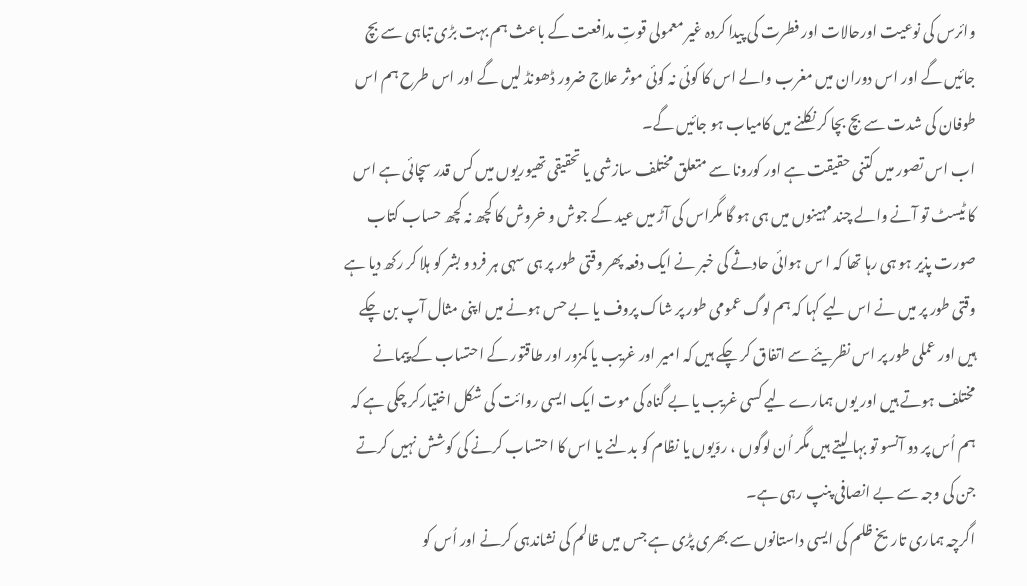وائرس کی نوعیت اورحالات اور فطرت کی پیدا کردہ غیر معمولی قوتِ مدافعت کے باعث ہم بہت بڑی تباہی سے بچ جائیں گے اور اس دوران میں مغرب والے اس کا کوئی نہ کوئی موثر علاج ضرور ڈھونڈ لیں گے اور اس طرح ہم اس طوفان کی شدت سے بچ بچا کر نکلنے میں کامیاب ہو جائیں گے۔
اب اس تصور میں کتنی حقیقت ہے اور کورونا سے متعلق مختلف سازشی یا تحقیقی تھیوریوں میں کس قدر سچائی ہے اس کا ٹیسٹ تو آنے والے چند مہینوں میں ہی ہو گا مگراس کی آڑ میں عید کے جوش و خروش کا کچھ نہ کچھ حساب کتاب صورت پذیر ہو ہی رہا تھا کہ ا س ہوائی حادثے کی خبر نے ایک دفعہ پھر وقتی طور پر ہی سہی ہر فرد و بشر کو ہلا کر رکھ دیا ہے وقتی طور پر میں نے اس لیے کہا کہ ہم لوگ عمومی طور پر شاک پروف یا بے حس ہونے میں اپنی مثال آپ بن چکے ہیں اور عملی طور پر اس نظریئے سے اتفاق کر چکے ہیں کہ امیر اور غریب یا کمزور اور طاقتور کے احتساب کے پیمانے مختلف ہوتے ہیں اور یوں ہمارے لیے کسی غریب یا بے گناہ کی موت ایک ایسی روائت کی شکل اختیارکر چکی ہے کہ ہم اُس پر دو آنسو تو بہا لیتے ہیں مگر اُن لوگوں ، روّیوں یا نظام کو بدلنے یا اس کا احتساب کرنے کی کوشش نہیں کرتے جن کی وجہ سے بے انصافی پنپ رہی ہے۔
اگرچہ ہماری تاریخ ظلم کی ایسی داستانوں سے بھری پڑی ہے جس میں ظالم کی نشاندہی کرنے اور اُس کو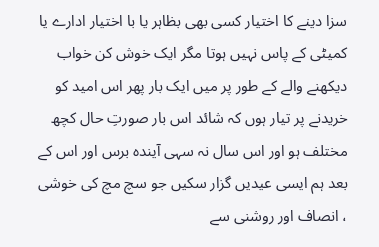سزا دینے کا اختیار کسی بھی بظاہر یا با اختیار ادارے یا کمیٹی کے پاس نہیں ہوتا مگر ایک خوش کن خواب دیکھنے والے کے طور پر میں ایک بار پھر اس امید کو خریدنے پر تیار ہوں کہ شائد اس بار صورتِ حال کچھ مختلف ہو اور اس سال نہ سہی آیندہ برس اور اس کے بعد ہم ایسی عیدیں گزار سکیں جو سچ مچ کی خوشی ، انصاف اور روشنی سے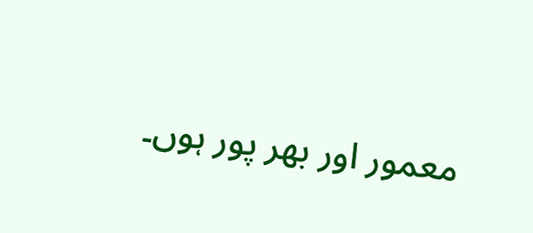معمور اور بھر پور ہوں۔